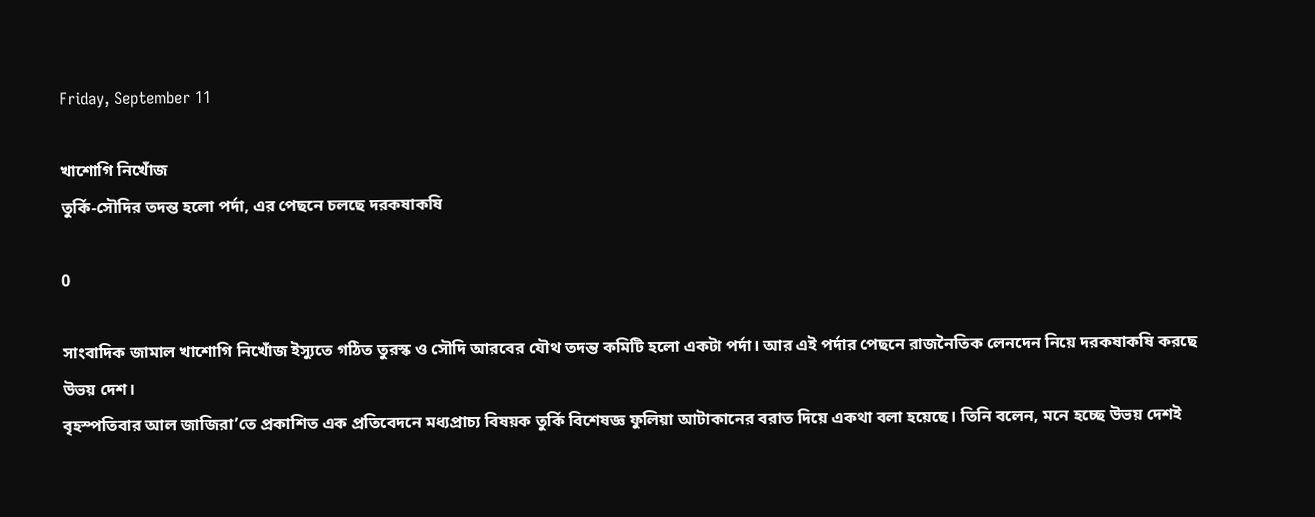Friday, September 11

খাশোগি নিখোঁজ
তুর্কি-সৌদির তদন্ত হলো পর্দা, এর পেছনে চলছে দরকষাকষি

0

সাংবাদিক জামাল খাশোগি নিখোঁজ ইস্যুতে গঠিত তুরস্ক ও সৌদি আরবের যৌথ তদন্ত কমিটি হলো একটা পর্দা। আর এই পর্দার পেছনে রাজনৈতিক লেনদেন নিয়ে দরকষাকষি করছে উভয় দেশ।
বৃহস্পতিবার আল জাজিরা’তে প্রকাশিত এক প্রতিবেদনে মধ্যপ্রাচ্য বিষয়ক তুর্কি বিশেষজ্ঞ ফুলিয়া আটাকানের বরাত দিয়ে একথা বলা হয়েছে। তিনি বলেন, মনে হচ্ছে উভয় দেশই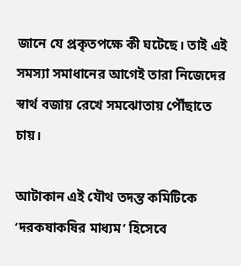জানে যে প্রকৃতপক্ষে কী ঘটেছে। তাই এই সমস্যা সমাধানের আগেই তারা নিজেদের স্বার্থ বজায় রেখে সমঝোতায় পৌঁছাতে চায়।

আটাকান এই যৌথ তদন্ত কমিটিকে ‘দরকষাকষির মাধ্যম’ হিসেবে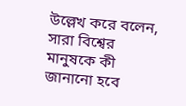উল্লেখ করে বলেন, সারা বিশ্বের মানুষকে কী জানানো হবে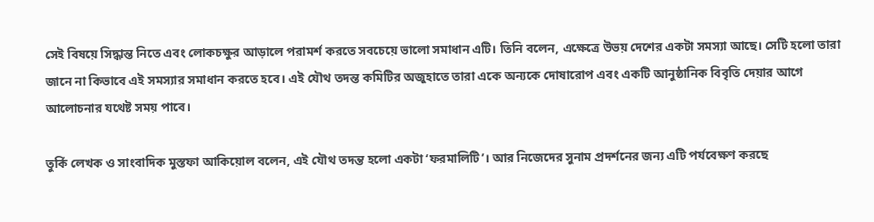সেই বিষয়ে সিদ্ধান্ত নিতে এবং লোকচক্ষুর আড়ালে পরামর্শ করতে সবচেয়ে ভালো সমাধান এটি। তিনি বলেন, এক্ষেত্রে উভয় দেশের একটা সমস্যা আছে। সেটি হলো তারা জানে না কিভাবে এই সমস্যার সমাধান করতে হবে। এই যৌথ তদন্ত কমিটির অজুহাতে তারা একে অন্যকে দোষারোপ এবং একটি আনুষ্ঠানিক বিবৃতি দেয়ার আগে আলোচনার যথেষ্ট সময় পাবে।

তুর্কি লেখক ও সাংবাদিক মুস্তফা আকিয়োল বলেন, এই যৌথ তদন্ত হলো একটা ‘ফরমালিটি’। আর নিজেদের সুনাম প্রদর্শনের জন্য এটি পর্যবেক্ষণ করছে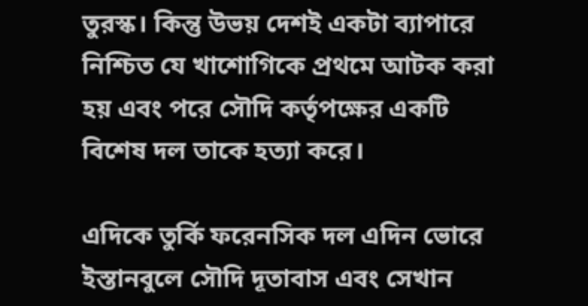তুরস্ক। কিন্তু উভয় দেশই একটা ব্যাপারে নিশ্চিত যে খাশোগিকে প্রথমে আটক করা হয় এবং পরে সৌদি কর্তৃপক্ষের একটি বিশেষ দল তাকে হত্যা করে।

এদিকে তুর্কি ফরেনসিক দল এদিন ভোরে ইস্তানবুলে সৌদি দূতাবাস এবং সেখান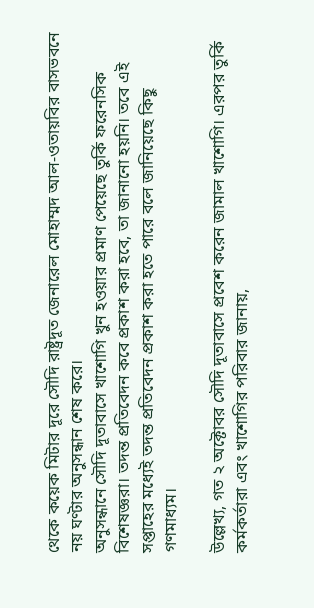থেকে কয়েক মিটার দূরে সৌদি রাষ্ট্রদূত জেনারেল মোহাম্মদ আল-ওতায়বির বাসভবনে নয় ঘণ্টার অনুসন্ধান শেষ করে।
অনুসন্ধানে সৌদি দূতাবাসে খাশোগি খুন হওয়ার প্রমাণ পেয়েছে তুর্কি ফরেনসিক বিশেষজ্ঞরা। তদন্ত প্রতিবেদন কবে প্রকাশ করা হবে, তা জানানো হয়নি। তবে এই সপ্তাহের মধ্যেই তদন্ত প্রতিবেদন প্রকাশ করা হতে পারে বলে জানিয়েছে কিছু গণমাধ্যম।

উল্লেখ্য, গত ২ অক্টোবর সৌদি দূতাবাসে প্রবেশ করেন জামাল খাশোগি। এরপর তুর্কি কর্মকর্তারা এবং খাশোগির পরিবার জানায়,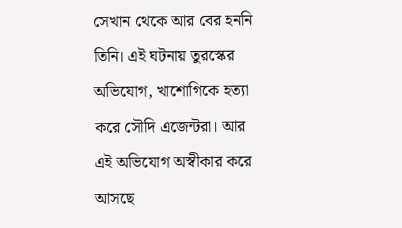সেখান থেকে আর বের হননি তিনি। এই ঘটনায় তুরস্কের অভিযোগ, খাশোগিকে হত্যা করে সৌদি এজেন্টরা। আর এই অভিযোগ অস্বীকার করে আসছে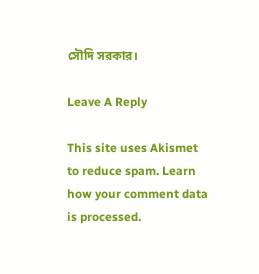সৌদি সরকার।

Leave A Reply

This site uses Akismet to reduce spam. Learn how your comment data is processed.